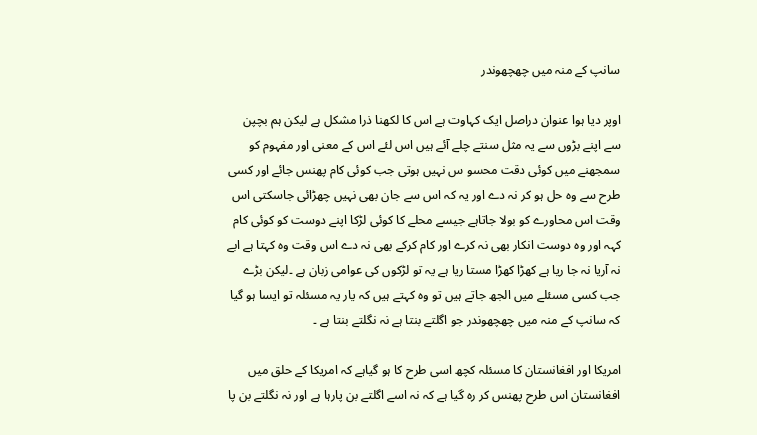سانپ کے منہ میں چھچھوندر

اوپر دیا ہوا عنوان دراصل ایک کہاوت ہے اس کا لکھنا ذرا مشکل ہے لیکن ہم بچپن سے اپنے بڑوں سے یہ مثل سنتے چلے آئے ہیں اس لئے اس کے معنی اور مفہوم کو سمجھنے میں کوئی دقت محسو س نہیں ہوتی جب کوئی کام پھنس جائے اور کسی طرح سے وہ حل ہو کر نہ دے اور یہ کہ اس سے جان بھی نہیں چھڑائی جاسکتی اس وقت اس محاورے کو بولا جاتاہے جیسے محلے کا کوئی لڑکا اپنے دوست کو کوئی کام کہہ اور وہ دوست انکار بھی نہ کرے اور کام کرکے بھی نہ دے اس وقت وہ کہتا ہے ابے نہ آریا نہ جا ریا ہے کھڑا کھڑا مستا ریا ہے یہ تو لڑکوں کی عوامی زبان ہے ۔لیکن بڑے جب کسی مسئلے میں الجھ جاتے ہیں تو وہ کہتے ہیں کہ یار یہ مسئلہ تو ایسا ہو گیا کہ سانپ کے منہ میں چھچھوندر جو اگلتے بنتا ہے نہ نگلتے بنتا ہے ۔

امریکا اور افغانستان کا مسئلہ کچھ اسی طرح کا ہو گیاہے کہ امریکا کے حلق میں افغانستان اس طرح پھنس کر رہ گیا ہے کہ نہ اسے اگلتے بن پارہا ہے اور نہ نگلتے بن پا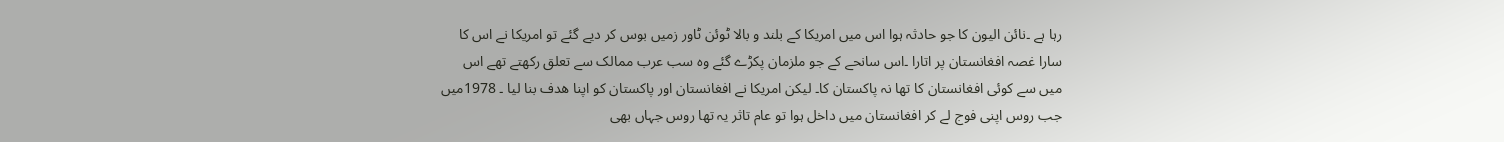رہا ہے ۔نائن الیون کا جو حادثہ ہوا اس میں امریکا کے بلند و بالا ٹوئن ٹاور زمیں بوس کر دیے گئے تو امریکا نے اس کا سارا غصہ افغانستان پر اتارا ۔اس سانحے کے جو ملزمان پکڑے گئے وہ سب عرب ممالک سے تعلق رکھتے تھے اس میں سے کوئی افغانستان کا تھا نہ پاکستان کا۔ لیکن امریکا نے افغانستان اور پاکستان کو اپنا ھدف بنا لیا ۔ 1978میں جب روس اپنی فوج لے کر افغانستان میں داخل ہوا تو عام تاثر یہ تھا روس جہاں بھی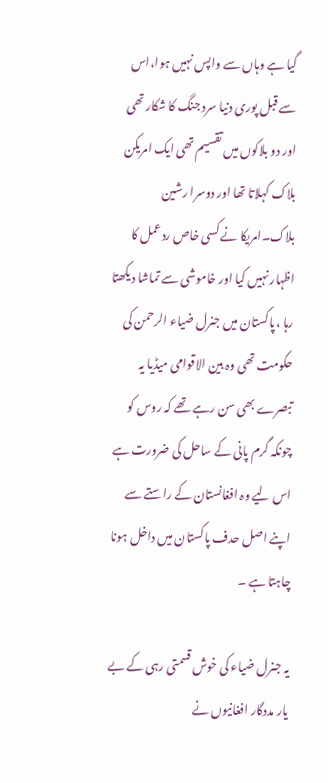گیا ہے وہاں سے واپس نہیں ہوا،اس سے قبل پوری دنیا سرد جنگ کا شکار تھی اور دو بلاکوں میں تقسیم تھی ایک امریکن بلاک کہلاتا تھا اور دوسرا رشین بلاک۔امریکا نے کسی خاص ردعمل کا اظہار نہیں کیا اور خاموشی سے تماشا دیکھتا رہا ،پاکستان میں جنرل ضیاء الرحمن کی حکومت تھی وہ بین الاقوامی میڈیا یہ تبصرے بھی سن رہے تھے کہ روس کو چونکہ گرم پانی کے ساحل کی ضرورت ہے اس لیے وہ افغانستان کے راستے سے اپنے اصل حدف پاکستان میں داخل ہونا چاہتا ہے ۔

یہ جنرل ضیاء کی خوش قسمتی رہی کے بے یار مددگار افغانیوں نے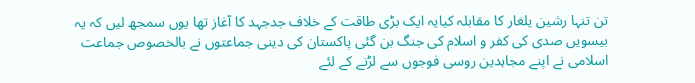تن تنہا رشین یلغار کا مقابلہ کیایہ ایک بڑی طاقت کے خلاف جدجہد کا آغاز تھا یوں سمجھ لیں کہ یہ بیسویں صدی کی کفر و اسلام کی جنگ بن گئی پاکستان کی دینی جماعتوں نے بالخصوص جماعت اسلامی نے اپنے مجاہدین روسی فوجوں سے لڑنے کے لئے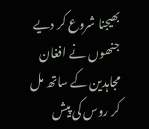بھیجنا شروع کر دیے جنھوں نے افغان مجاہدین کے ساتھ مل کر روس کی پیش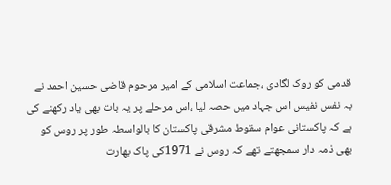قدمی کو روک لگادی ،جماعت اسلامی کے امیر مرحوم قاضی حسین احمد نے بہ نفس نفیس اس جہاد میں حصہ لیا ،اس مرحلے پر یہ بات بھی یاد رکھنے کی ہے کہ پاکستانی عوام سقوط مشرقی پاکستان کا بالواسطہ طور پر روس کو بھی ذمہ دار سمجھتے تھے کہ روس نے 1971کی پاک بھارت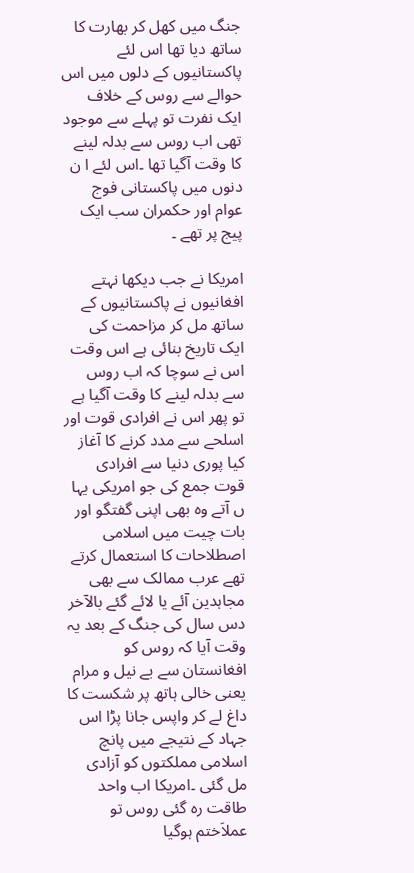جنگ میں کھل کر بھارت کا ساتھ دیا تھا اس لئے پاکستانیوں کے دلوں میں اس حوالے سے روس کے خلاف ایک نفرت تو پہلے سے موجود تھی اب روس سے بدلہ لینے کا وقت آگیا تھا ۔اس لئے ا ن دنوں میں پاکستانی فوج عوام اور حکمران سب ایک پیج پر تھے ۔

امریکا نے جب دیکھا نہتے افغانیوں نے پاکستانیوں کے ساتھ مل کر مزاحمت کی ایک تاریخ بنائی ہے اس وقت اس نے سوچا کہ اب روس سے بدلہ لینے کا وقت آگیا ہے تو پھر اس نے افرادی قوت اور اسلحے سے مدد کرنے کا آغاز کیا پوری دنیا سے افرادی قوت جمع کی جو امریکی یہا ں آتے وہ بھی اپنی گفتگو اور بات چیت میں اسلامی اصطلاحات کا استعمال کرتے تھے عرب ممالک سے بھی مجاہدین آئے یا لائے گئے بالآخر دس سال کی جنگ کے بعد یہ وقت آیا کہ روس کو افغانستان سے بے نیل و مرام یعنی خالی ہاتھ پر شکست کا داغ لے کر واپس جانا پڑا اس جہاد کے نتیجے میں پانچ اسلامی مملکتوں کو آزادی مل گئی ۔امریکا اب واحد طاقت رہ گئی روس تو عملاَختم ہوگیا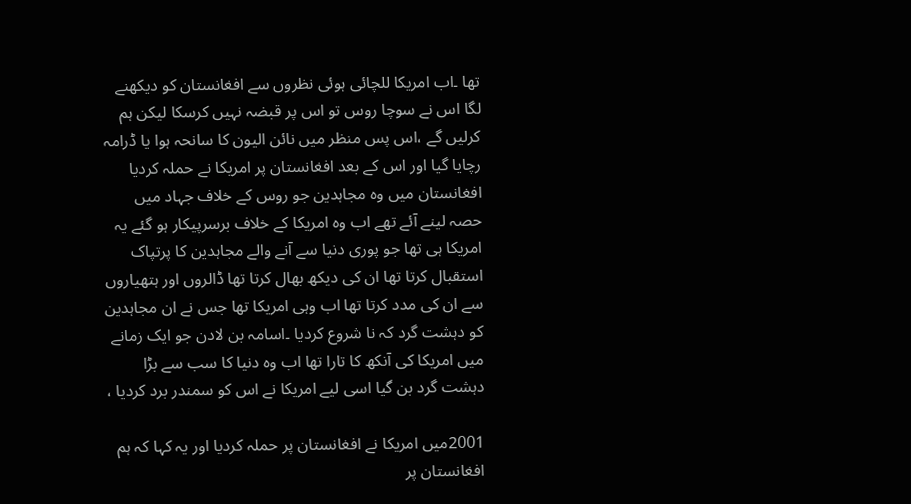تھا ۔اب امریکا للچائی ہوئی نظروں سے افغانستان کو دیکھنے لگا اس نے سوچا روس تو اس پر قبضہ نہیں کرسکا لیکن ہم کرلیں گے ،اس پس منظر میں نائن الیون کا سانحہ ہوا یا ڈرامہ رچایا گیا اور اس کے بعد افغانستان پر امریکا نے حملہ کردیا افغانستان میں وہ مجاہدین جو روس کے خلاف جہاد میں حصہ لینے آئے تھے اب وہ امریکا کے خلاف برسرپیکار ہو گئے یہ امریکا ہی تھا جو پوری دنیا سے آنے والے مجاہدین کا پرتپاک استقبال کرتا تھا ان کی دیکھ بھال کرتا تھا ڈالروں اور ہتھیاروں سے ان کی مدد کرتا تھا اب وہی امریکا تھا جس نے ان مجاہدین کو دہشت گرد کہ نا شروع کردیا ۔اسامہ بن لادن جو ایک زمانے میں امریکا کی آنکھ کا تارا تھا اب وہ دنیا کا سب سے بڑا دہشت گرد بن گیا اسی لیے امریکا نے اس کو سمندر برد کردیا ،

2001میں امریکا نے افغانستان پر حملہ کردیا اور یہ کہا کہ ہم افغانستان پر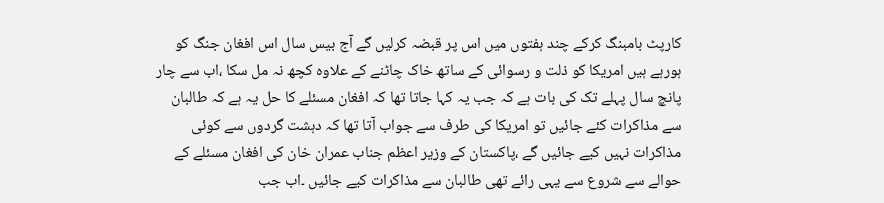کارپٹ بامبنگ کرکے چند ہفتوں میں اس پر قبضہ کرلیں گے آج بیس سال اس افغان جنگ کو ہورہے ہیں امریکا کو ذلت و رسوائی کے ساتھ خاک چاٹنے کے علاوہ کچھ نہ مل سکا ،اب سے چار پانچ سال پہلے تک کی بات ہے کہ جب یہ کہا جاتا تھا کہ افغان مسئلے کا حل یہ ہے کہ طالبان سے مذاکرات کئے جائیں تو امریکا کی طرف سے جواب آتا تھا کہ دہشت گردوں سے کوئی مذاکرات نہیں کیے جائیں گے ،پاکستان کے وزیر اعظم جناب عمران خان کی افغان مسئلے کے حوالے سے شروع سے یہی رائے تھی طالبان سے مذاکرات کیے جائیں ۔اب جب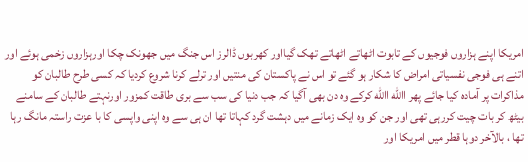امریکا اپنے ہزاروں فوجیوں کے تابوت اٹھاتے اٹھاتے تھک گیااور کھربوں ڈالرز اس جنگ میں جھونک چکا اورہزاروں زخمی ہوئے اور اتنے ہی فوجی نفسیاتی امراض کا شکار ہو گئے تو اس نے پاکستان کی منتیں اور ترلے کرنا شروع کردیا کہ کسی طرح طالبان کو مذاکرات پر آمادہ کیا جائے پھر االله االله کرکے وہ دن بھی آگیا کہ جب دنیا کی سب سے بری طاقت کمزور اورنہتے طالبان کے سامنے بیٹھ کر بات چیت کررہی تھی اور جن کو وہ ایک زمانے میں دہشت گرد کہاتا تھا ان ہی سے وہ اپنی واپسی کا با عزت راستہ مانگ رہا تھا ، بالآخر دوہا قطر میں امریکا اور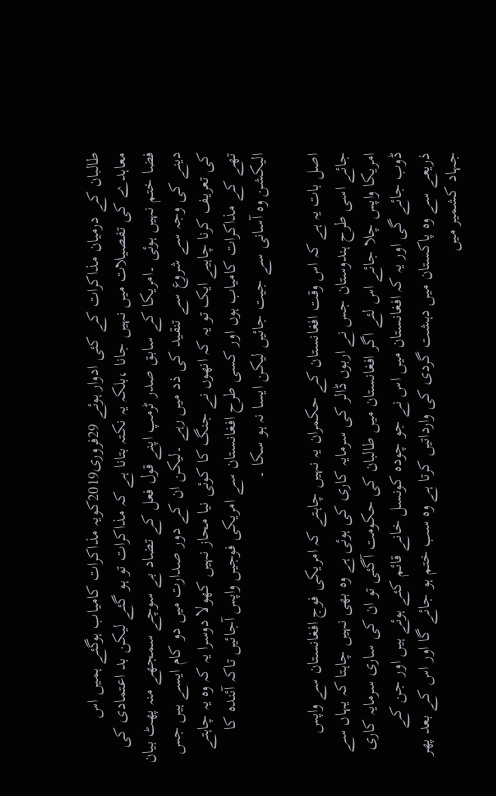طالبان کے درمیان مذاکرات کے کئی ادوار ہوئے 29فروری2019کویہ مذاکرات کامیاب ہوگئے ہمیں اس معاہدے کی تفصیلات میں نہیں جانا ،بلکہ یہ نکتہ بتانا ہے کہ مذاکرات تو ہو گئے لیکن بد اعتمادی کی فضا ختم نہیں ہوئی ۔امریکا کے سابق صدر ٹرمپ اپنے قول فعل کے تضاد بے سوچے سمجھے منہ پھٹ بیان دینے کی وجہ سے شروع سے تنقید کی ذد میں رہے ۔لیکن ان کے دور صدارت میں دو کام ایسے ہیں جس کی تعریف کرنا چاہیے ایک تو یہ کہ انھوں نے جنگ کا کوئی نیا محاز نہیں کھولا دوسرا یہ کہ وہ یہ چاہتے تھے کے مذاکرات کامیاب ہوں اور کسی طرح افغانستان سے امریکی فوجیں واپس آجائیں تاکہ آئندہ کا الیکشن وہ آسانی سے جیت جائیں لیکن ایسا نہ ہو سکا ۔

اصل بات یہ ہے کہ اس وقت افغانستان کے حکمران یہ نہیں چاہتے کہ امریکی فوج افغانستان سے واپس جائے اسی طرح ہندوستان جس نے اربوں ڈالر کی سرمایہ کاری کی ہوئی ہے وہ بھی نہیں چاہتا کہ یہاں سے امریکا واپس چلا جائے اس لئے اگر افغانستان میں طالبان کی حکومت آگئی تو ان کی ساری سرمایہ کاری ڈوب جائے گی اور یہ کہ افغانستان میں اس نے جو چودہ کونسل خانے قائم کئے ہوئے ہیں اور جن کے ذریعے سے وہ پاکستان میں دہشت گردی کی وارداتیں کرتا ہے وہ سب ختم ہو جائے گا اور اس کے بعد پھر جہاد کشمیر میں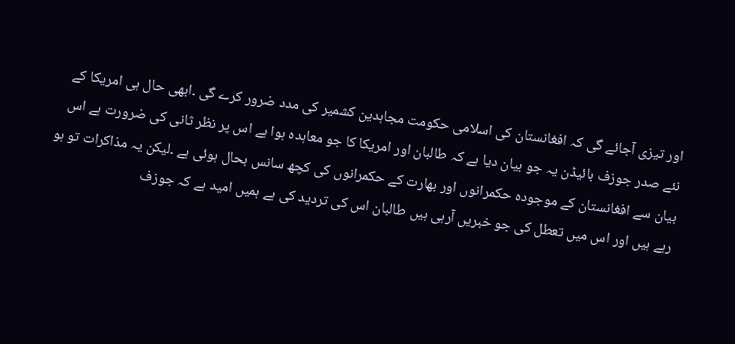اور تیزی آجائے گی کہ افغانستان کی اسلامی حکومت مجاہدین کشمیر کی مدد ضرور کرے گی ۔ابھی حال ہی امریکا کے نئے صدر جوزف بائیڈن یہ جو بیان دیا ہے کہ طالبان اور امریکا کا جو معاہدہ ہوا ہے اس پر نظر ثانی کی ضرورت ہے اس بیان سے افغانستان کے موجودہ حکمرانوں اور بھارت کے حکمرانوں کی کچھ سانس بحال ہوئی ہے ۔لیکن یہ مذاکرات تو ہو رہے ہیں اور اس میں تعطل کی جو خبریں آرہی ہیں طالبان اس کی تردید کی ہے ہمیں امید ہے کہ جوزف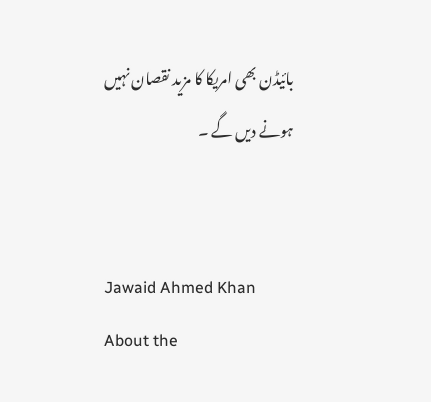بائیڈن بھی امریکا کا مزید نقصان نہیں ہونے دیں گے ۔


Jawaid Ahmed Khan
About the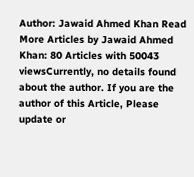Author: Jawaid Ahmed Khan Read More Articles by Jawaid Ahmed Khan: 80 Articles with 50043 viewsCurrently, no details found about the author. If you are the author of this Article, Please update or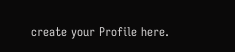create your Profile here.